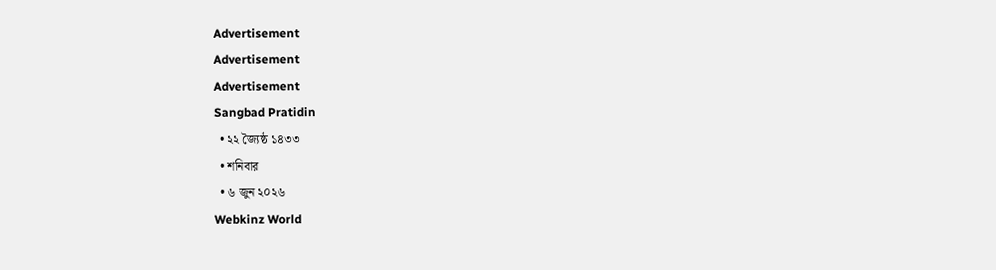Advertisement
Advertisement
Advertisement
Sangbad Pratidin
  • ২২ জ্যৈষ্ঠ ১৪৩৩
  • শনিবার
  • ৬ জুন ২০২৬
Webkinz World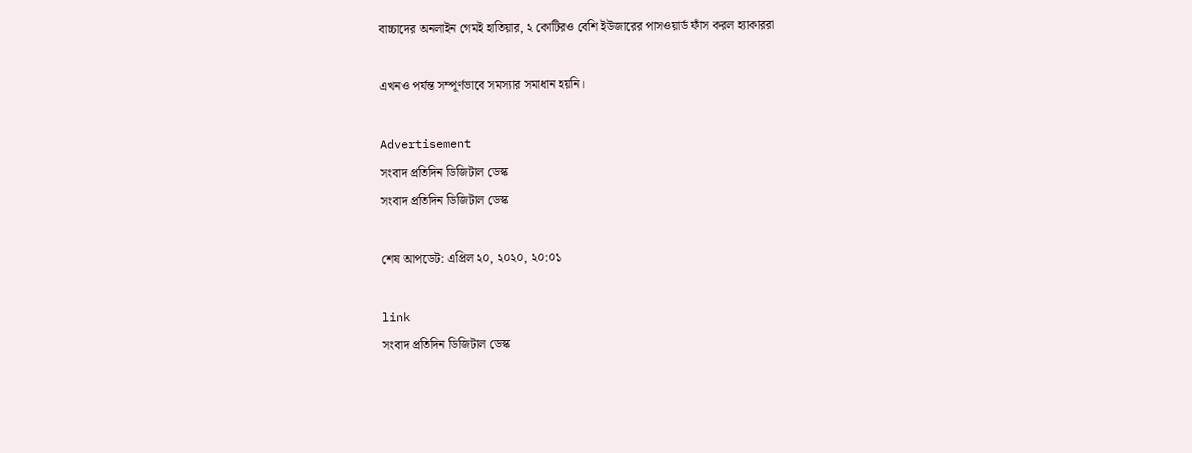বাচ্চাদের অনলাইন গেমই হাতিয়ার, ২ কোটিরও বেশি ইউজারের পাসওয়ার্ড ফাঁস করল হ্যাকাররা

এখনও পর্যন্ত সম্পূর্ণভাবে সমস্যার সমাধান হয়নি।

Advertisement
সংবাদ প্রতিদিন ডিজিটাল ডেস্ক
সংবাদ প্রতিদিন ডিজিটাল ডেস্ক

শেষ আপডেট: এপ্রিল ২০, ২০২০, ২০:০১

link
সংবাদ প্রতিদিন ডিজিটাল ডেস্ক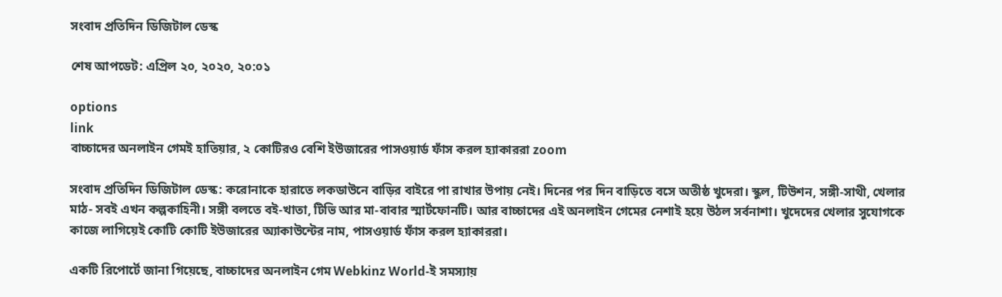সংবাদ প্রতিদিন ডিজিটাল ডেস্ক

শেষ আপডেট: এপ্রিল ২০, ২০২০, ২০:০১

options
link
বাচ্চাদের অনলাইন গেমই হাতিয়ার, ২ কোটিরও বেশি ইউজারের পাসওয়ার্ড ফাঁস করল হ্যাকাররা zoom

সংবাদ প্রতিদিন ডিজিটাল ডেস্ক: করোনাকে হারাতে লকডাউনে বাড়ির বাইরে পা রাখার উপায় নেই। দিনের পর দিন বাড়িতে বসে অতীষ্ঠ খুদেরা। স্কুল, টিউশন, সঙ্গী-সাথী, খেলার মাঠ- সবই এখন কল্পকাহিনী। সঙ্গী বলতে বই-খাতা, টিভি আর মা-বাবার স্মার্টফোনটি। আর বাচ্চাদের এই অনলাইন গেমের নেশাই হয়ে উঠল সর্বনাশা। খুদেদের খেলার সুযোগকে কাজে লাগিয়েই কোটি কোটি ইউজারের অ্যাকাউন্টের নাম, পাসওয়ার্ড ফাঁস করল হ্যাকাররা।

একটি রিপোর্টে জানা গিয়েছে, বাচ্চাদের অনলাইন গেম Webkinz World-ই সমস্যায়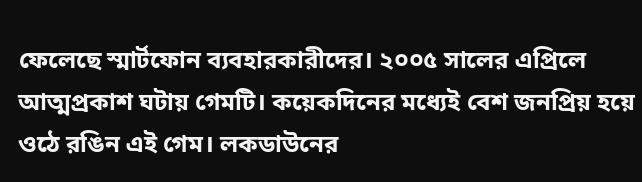ফেলেছে স্মার্টফোন ব্যবহারকারীদের। ২০০৫ সালের এপ্রিলে আত্মপ্রকাশ ঘটায় গেমটি। কয়েকদিনের মধ্যেই বেশ জনপ্রিয় হয়ে ওঠে রঙিন এই গেম। লকডাউনের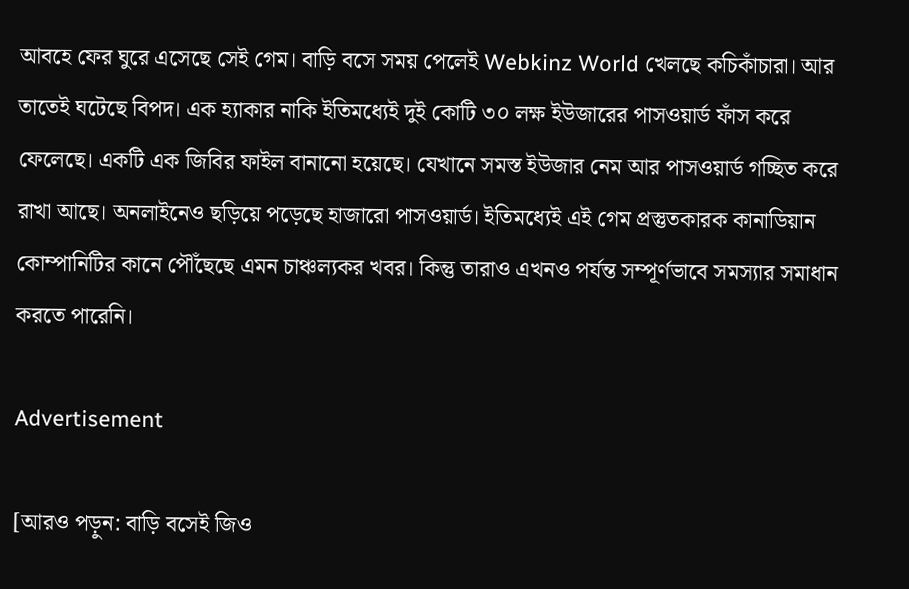আবহে ফের ঘুরে এসেছে সেই গেম। বাড়ি বসে সময় পেলেই Webkinz World খেলছে কচিকাঁচারা। আর তাতেই ঘটেছে বিপদ। এক হ্যাকার নাকি ইতিমধ্যেই দুই কোটি ৩০ লক্ষ ইউজারের পাসওয়ার্ড ফাঁস করে ফেলেছে। একটি এক জিবির ফাইল বানানো হয়েছে। যেখানে সমস্ত ইউজার নেম আর পাসওয়ার্ড গচ্ছিত করে রাখা আছে। অনলাইনেও ছড়িয়ে পড়েছে হাজারো পাসওয়ার্ড। ইতিমধ্যেই এই গেম প্রস্তুতকারক কানাডিয়ান কোম্পানিটির কানে পৌঁছেছে এমন চাঞ্চল্যকর খবর। কিন্তু তারাও এখনও পর্যন্ত সম্পূর্ণভাবে সমস্যার সমাধান করতে পারেনি।

Advertisement

[আরও পড়ুন: বাড়ি বসেই জিও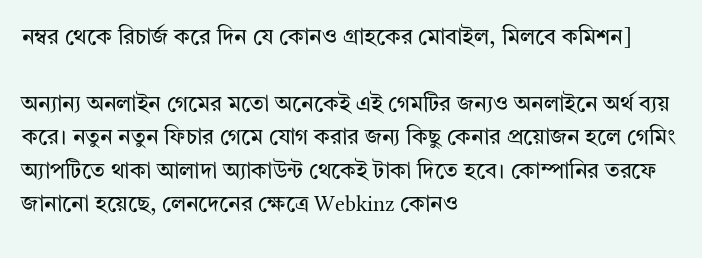নম্বর থেকে রিচার্জ করে দিন যে কোনও গ্রাহকের মোবাইল, মিলবে কমিশন]

অন্যান্য অনলাইন গেমের মতো অনেকেই এই গেমটির জন্যও অনলাইনে অর্থ ব্যয় করে। নতুন নতুন ফিচার গেমে যোগ করার জন্য কিছু কেনার প্রয়োজন হলে গেমিং অ্যাপটিতে থাকা আলাদা অ্যাকাউন্ট থেকেই টাকা দিতে হবে। কোম্পানির তরফে জানানো হয়েছে, লেনদেনের ক্ষেত্রে Webkinz কোনও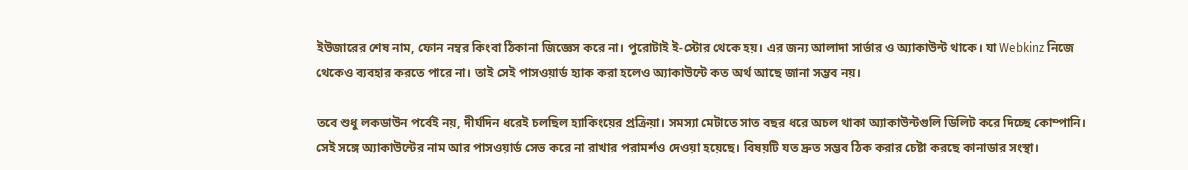ইউজারের শেষ নাম, ফোন নম্বর কিংবা ঠিকানা জিজ্ঞেস করে না। পুরোটাই ই-স্টোর থেকে হয়। এর জন্য আলাদা সার্ভার ও অ্যাকাউন্ট থাকে। যা Webkinz নিজে থেকেও ব্যবহার করতে পারে না। তাই সেই পাসওয়ার্ড হ্যাক করা হলেও অ্যাকাউন্টে কত অর্থ আছে জানা সম্ভব নয়।

তবে শুধু লকডাউন পর্বেই নয়, দীর্ঘদিন ধরেই চলছিল হ্যাকিংয়ের প্রক্রিয়া। সমস্যা মেটাতে সাত বছর ধরে অচল থাকা অ্যাকাউন্টগুলি ডিলিট করে দিচ্ছে কোম্পানি। সেই সঙ্গে অ্যাকাউন্টের নাম আর পাসওয়ার্ড সেভ করে না রাখার পরামর্শও দেওয়া হয়েছে। বিষয়টি যত দ্রুত সম্ভব ঠিক করার চেষ্টা করছে কানাডার সংস্থা।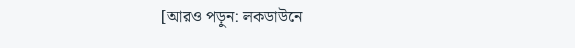[আরও পড়ুন: লকডাউনে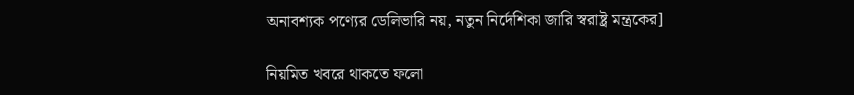অনাবশ্যক পণ্যের ডেলিভারি নয়, নতুন নির্দেশিকা জারি স্বরাষ্ট্র মন্ত্রকের]

নিয়মিত খবরে থাকতে ফলো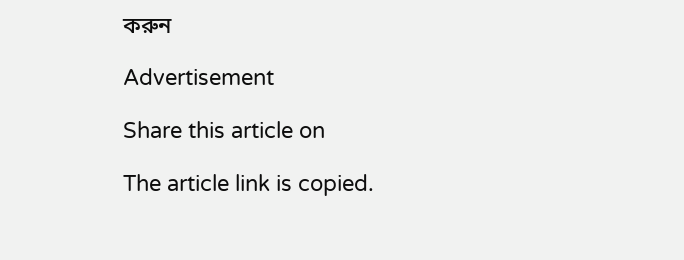করুন

Advertisement

Share this article on

The article link is copied.